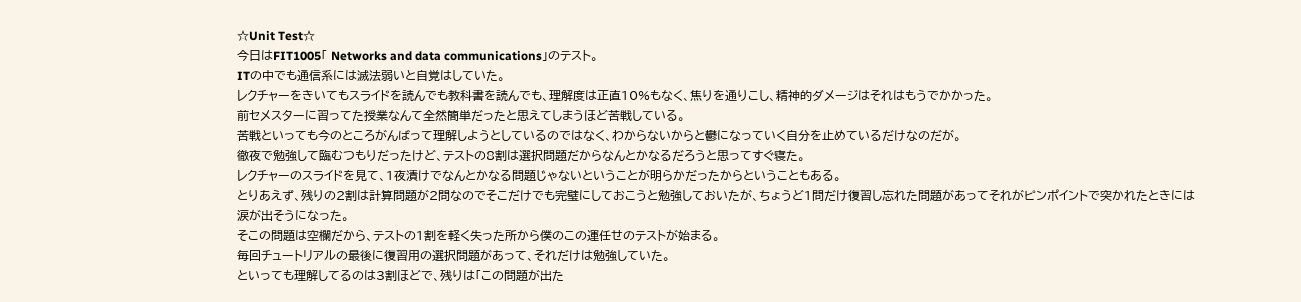☆Unit Test☆
今日はFIT1005「 Networks and data communications」のテスト。
ITの中でも通信系には滅法弱いと自覚はしていた。
レクチャーをきいてもスライドを読んでも教科書を読んでも、理解度は正直10%もなく、焦りを通りこし、精神的ダメージはそれはもうでかかった。
前セメスターに習ってた授業なんて全然簡単だったと思えてしまうほど苦戦している。
苦戦といっても今のところがんばって理解しようとしているのではなく、わからないからと鬱になっていく自分を止めているだけなのだが。
徹夜で勉強して臨むつもりだったけど、テストの8割は選択問題だからなんとかなるだろうと思ってすぐ寝た。
レクチャーのスライドを見て、1夜漬けでなんとかなる問題じゃないということが明らかだったからということもある。
とりあえず、残りの2割は計算問題が2問なのでそこだけでも完璧にしておこうと勉強しておいたが、ちょうど1問だけ復習し忘れた問題があってそれがピンポイントで突かれたときには涙が出そうになった。
そこの問題は空欄だから、テストの1割を軽く失った所から僕のこの運任せのテストが始まる。
毎回チュートリアルの最後に復習用の選択問題があって、それだけは勉強していた。
といっても理解してるのは3割ほどで、残りは「この問題が出た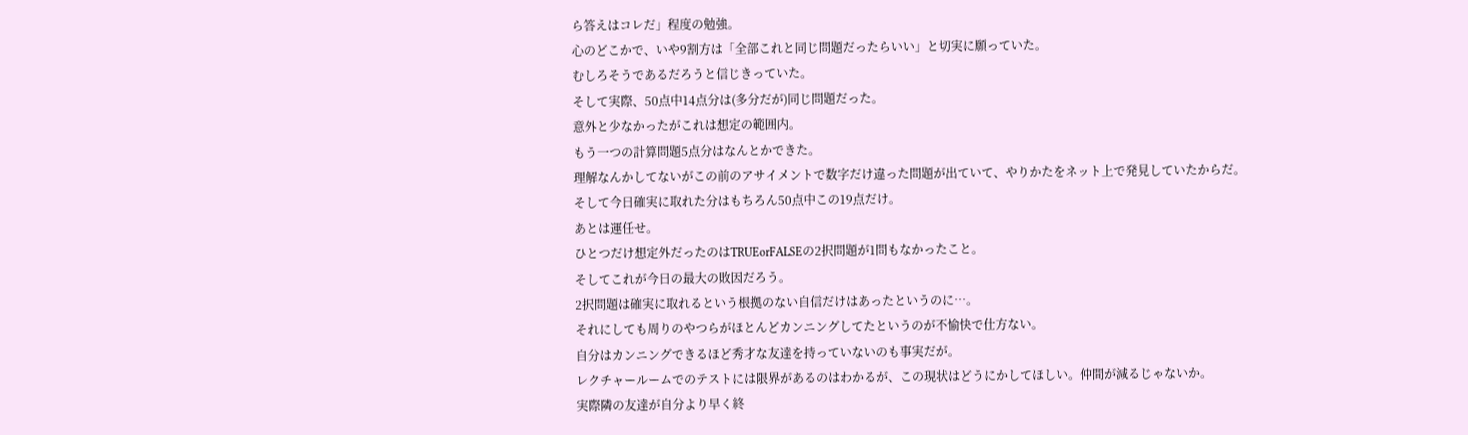ら答えはコレだ」程度の勉強。
心のどこかで、いや9割方は「全部これと同じ問題だったらいい」と切実に願っていた。
むしろそうであるだろうと信じきっていた。
そして実際、50点中14点分は(多分だが)同じ問題だった。
意外と少なかったがこれは想定の範囲内。
もう一つの計算問題5点分はなんとかできた。
理解なんかしてないがこの前のアサイメントで数字だけ違った問題が出ていて、やりかたをネット上で発見していたからだ。
そして今日確実に取れた分はもちろん50点中この19点だけ。
あとは運任せ。
ひとつだけ想定外だったのはTRUEorFALSEの2択問題が1問もなかったこと。
そしてこれが今日の最大の敗因だろう。
2択問題は確実に取れるという根拠のない自信だけはあったというのに…。
それにしても周りのやつらがほとんどカンニングしてたというのが不愉快で仕方ない。
自分はカンニングできるほど秀才な友達を持っていないのも事実だが。
レクチャールームでのテストには限界があるのはわかるが、この現状はどうにかしてほしい。仲間が減るじゃないか。
実際隣の友達が自分より早く終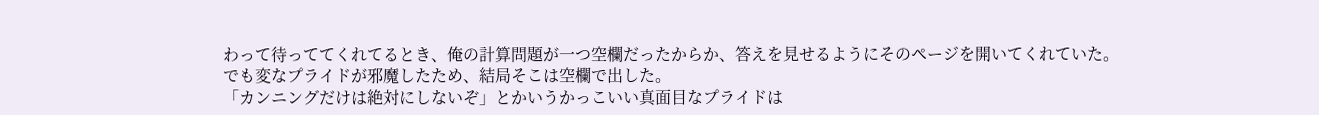わって待っててくれてるとき、俺の計算問題が一つ空欄だったからか、答えを見せるようにそのページを開いてくれていた。
でも変なプライドが邪魔したため、結局そこは空欄で出した。
「カンニングだけは絶対にしないぞ」とかいうかっこいい真面目なプライドは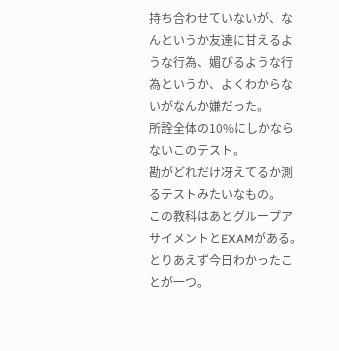持ち合わせていないが、なんというか友達に甘えるような行為、媚びるような行為というか、よくわからないがなんか嫌だった。
所詮全体の10%にしかならないこのテスト。
勘がどれだけ冴えてるか測るテストみたいなもの。
この教科はあとグループアサイメントとEXAMがある。
とりあえず今日わかったことが一つ。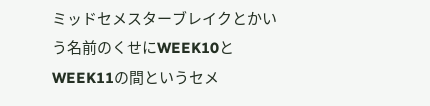ミッドセメスターブレイクとかいう名前のくせにWEEK10とWEEK11の間というセメ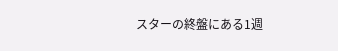スターの終盤にある1週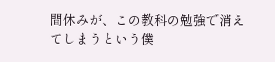間休みが、この教科の勉強で消えてしまうという僕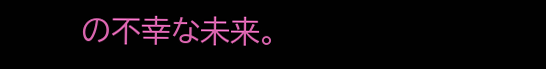の不幸な未来。